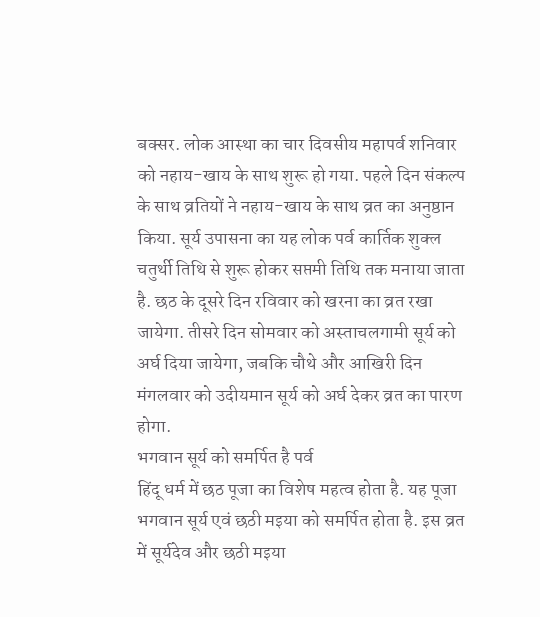बक्सर. लोक आस्था का चार दिवसीय महापर्व शनिवार को नहाय-खाय के साथ शुरू हो गया. पहले दिन संकल्प के साथ व्रतियों ने नहाय-खाय के साथ व्रत का अनुष्ठान किया. सूर्य उपासना का यह लोक पर्व कार्तिक शुक्ल चतुर्थी तिथि से शुरू होकर सप्तमी तिथि तक मनाया जाता है. छठ के दूसरे दिन रविवार को खरना का व्रत रखा जायेगा. तीसरे दिन सोमवार को अस्ताचलगामी सूर्य को अर्घ दिया जायेगा, जबकि चौथे और आखिरी दिन मंगलवार को उदीयमान सूर्य को अर्घ देकर व्रत का पारण होगा.
भगवान सूर्य को समर्पित है पर्व
हिंदू धर्म में छठ पूजा का विशेष महत्व होता है. यह पूजा भगवान सूर्य एवं छठी मइया को समर्पित होता है. इस व्रत में सूर्यदेव और छठी मइया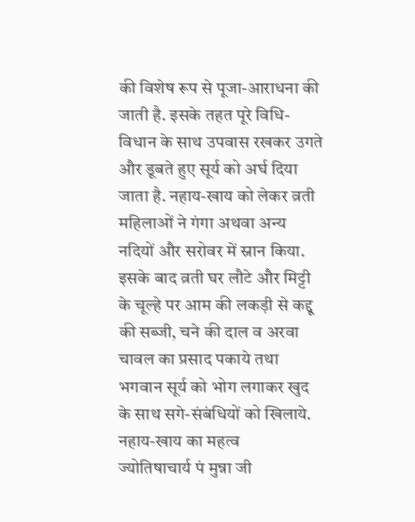की विशेष रूप से पूजा-आराधना की जाती है. इसके तहत पूरे विधि-विधान के साथ उपवास रखकर उगते और डूबते हुए सूर्य को अर्घ दिया जाता है. नहाय-खाय को लेकर व्रती महिलाओं ने गंगा अथवा अन्य नदियों और सरोवर में स्नान किया. इसके बाद व्रती घर लौटे और मिट्टी के चूल्हे पर आम की लकड़ी से कद्दू की सब्जी, चने की दाल व अरवा चावल का प्रसाद पकाये तथा भगवान सूर्य को भोग लगाकर खुद के साथ सगे-संबंधियों को खिलाये.
नहाय-खाय का महत्व
ज्योतिषाचार्य पं मुन्ना जी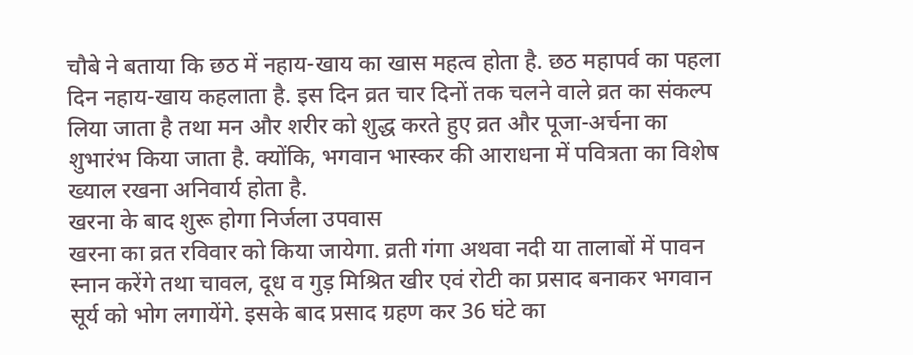चौबे ने बताया कि छठ में नहाय-खाय का खास महत्व होता है. छठ महापर्व का पहला दिन नहाय-खाय कहलाता है. इस दिन व्रत चार दिनों तक चलने वाले व्रत का संकल्प लिया जाता है तथा मन और शरीर को शुद्ध करते हुए व्रत और पूजा-अर्चना का शुभारंभ किया जाता है. क्योंकि, भगवान भास्कर की आराधना में पवित्रता का विशेष ख्याल रखना अनिवार्य होता है.
खरना के बाद शुरू होगा निर्जला उपवास
खरना का व्रत रविवार को किया जायेगा. व्रती गंगा अथवा नदी या तालाबों में पावन स्नान करेंगे तथा चावल, दूध व गुड़ मिश्रित खीर एवं रोटी का प्रसाद बनाकर भगवान सूर्य को भोग लगायेंगे. इसके बाद प्रसाद ग्रहण कर 36 घंटे का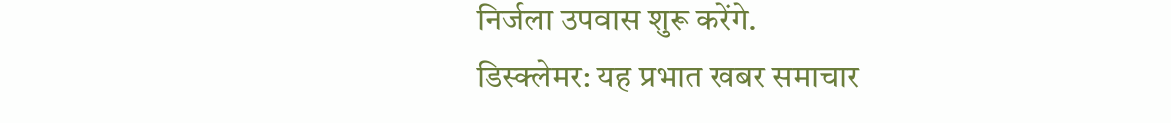निर्जला उपवास शुरू करेंगे.
डिस्क्लेमर: यह प्रभात खबर समाचार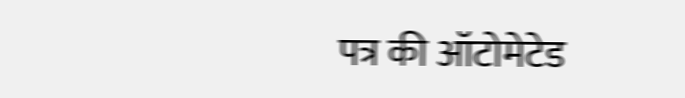पत्र की ऑटोमेटेड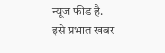न्यूज फीड है. इसे प्रभात खबर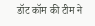डॉट कॉम की टीम ने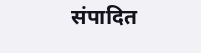संपादित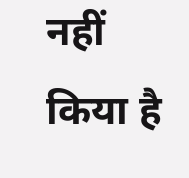नहीं किया है